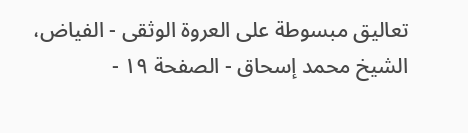تعاليق مبسوطة على العروة الوثقى - الفياض، الشيخ محمد إسحاق - الصفحة ١٩ -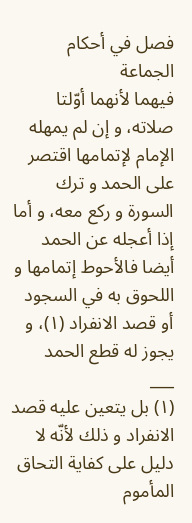فصل في أحكام الجماعة
فيهما لأنهما أوّلتا صلاته، و إن لم يمهله الإمام لإتمامها اقتصر على الحمد و ترك السورة و ركع معه، و أما إذا أعجله عن الحمد أيضا فالأحوط إتمامها و اللحوق به في السجود أو قصد الانفراد (١)، و يجوز له قطع الحمد
___
(١) بل يتعين عليه قصد الانفراد و ذلك لأنّه لا دليل على كفاية التحاق المأموم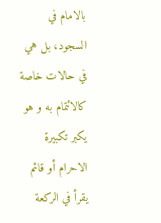بالامام في السجود، بل هي في حالات خاصة كالائتمام به و هو يكبر تكبيرة الاحرام أو قائم يقرأ في الركعة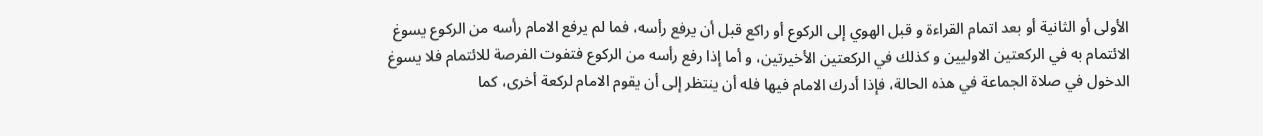الأولى أو الثانية أو بعد اتمام القراءة و قبل الهوي إلى الركوع أو راكع قبل أن يرفع رأسه، فما لم يرفع الامام رأسه من الركوع يسوغ الائتمام به في الركعتين الاوليين و كذلك في الركعتين الأخيرتين، و أما إذا رفع رأسه من الركوع فتفوت الفرصة للائتمام فلا يسوغ الدخول في صلاة الجماعة في هذه الحالة، فإذا أدرك الامام فيها فله أن ينتظر إلى أن يقوم الامام لركعة أخرى، كما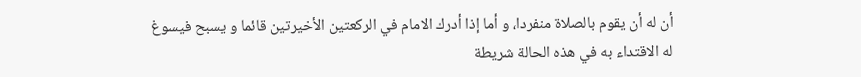أن له أن يقوم بالصلاة منفردا، و أما إذا أدرك الامام في الركعتين الأخيرتين قائما و يسبح فيسوغ له الاقتداء به في هذه الحالة شريطة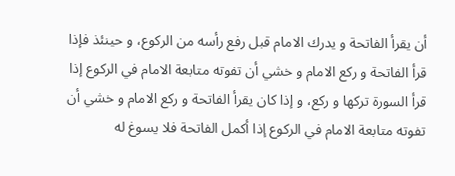أن يقرأ الفاتحة و يدرك الامام قبل رفع رأسه من الركوع، و حينئذ فإذا قرأ الفاتحة و ركع الامام و خشي أن تفوته متابعة الامام في الركوع إذا قرأ السورة تركها و ركع، و إذا كان يقرأ الفاتحة و ركع الامام و خشي أن تفوته متابعة الامام في الركوع إذا أكمل الفاتحة فلا يسوغ له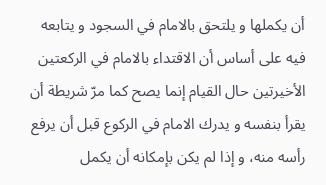أن يكملها و يلتحق بالامام في السجود و يتابعه فيه على أساس أن الاقتداء بالامام في الركعتين الأخيرتين حال القيام إنما يصح كما مرّ شريطة أن يقرأ بنفسه و يدرك الامام في الركوع قبل أن يرفع رأسه منه، و إذا لم يكن بإمكانه أن يكمل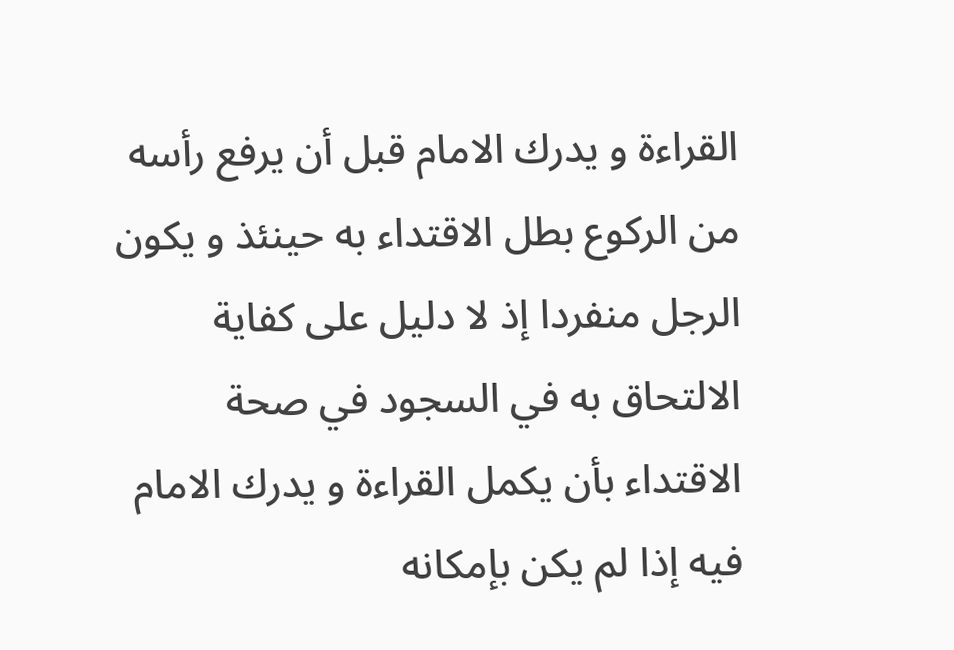القراءة و يدرك الامام قبل أن يرفع رأسه من الركوع بطل الاقتداء به حينئذ و يكون الرجل منفردا إذ لا دليل على كفاية الالتحاق به في السجود في صحة الاقتداء بأن يكمل القراءة و يدرك الامام فيه إذا لم يكن بإمكانه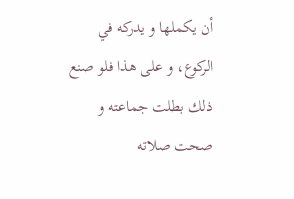أن يكملها و يدركه في الركوع، و على هذا فلو صنع ذلك بطلت جماعته و صحت صلاته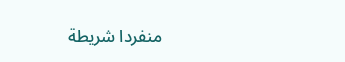منفردا شريطة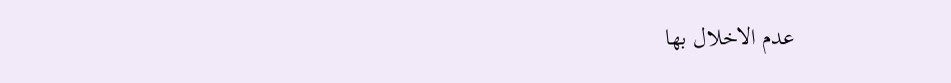عدم الاخلال بها